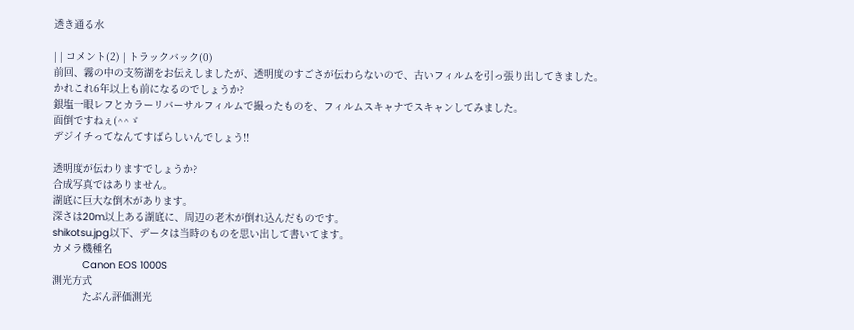透き通る水

| | コメント(2) | トラックバック(0)
前回、霧の中の支笏湖をお伝えしましたが、透明度のすごさが伝わらないので、古いフィルムを引っ張り出してきました。
かれこれ6年以上も前になるのでしょうか?
銀塩一眼レフとカラーリバーサルフィルムで撮ったものを、フィルムスキャナでスキャンしてみました。
面倒ですねぇ(^^ゞ
デジイチってなんてすばらしいんでしょう!!

透明度が伝わりますでしょうか?
合成写真ではありません。
湖底に巨大な倒木があります。
深さは20m以上ある湖底に、周辺の老木が倒れ込んだものです。
shikotsu.jpg以下、データは当時のものを思い出して書いてます。
カメラ機種名
          Canon EOS 1000S
測光方式
          たぶん評価測光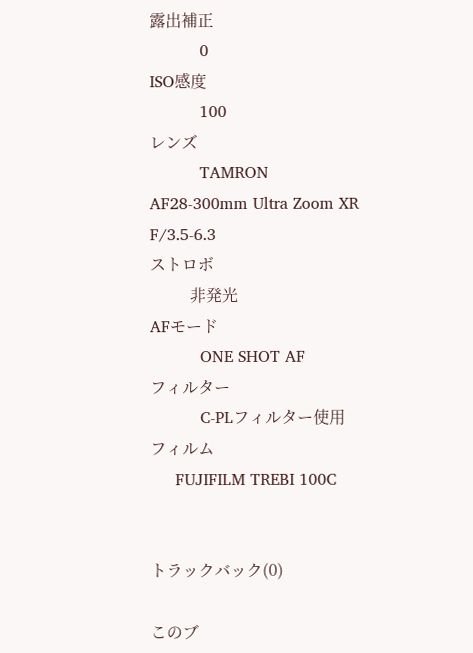露出補正
          0
ISO感度
          100
レンズ
          TAMRON AF28-300mm Ultra Zoom XR F/3.5-6.3
ストロボ
          非発光
AFモード
          ONE SHOT AF
フィルター
          C-PLフィルター使用
フィルム
     FUJIFILM TREBI 100C


トラックバック(0)

このブ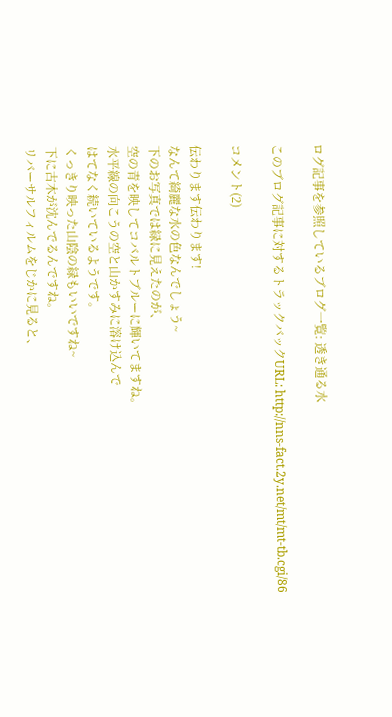ログ記事を参照しているブログ一覧: 透き通る水

このブログ記事に対するトラックバックURL: http://nns-fact.2y.net/mt/mt-tb.cgi/86

コメント(2)

伝わります伝わります!
なんて綺麗な水の色なんでしょう~
下のお写真では緑に見えたのが、
空の青を映してコバルトブルーに輝いてますね。
水平線の向こうの空と山かすみに溶け込んで
はてなく続いているようです。
くっきり映った山陰の緑もいいですね~
下に古木が沈んでるんですね。
リバーサルフィルムをじかに見ると、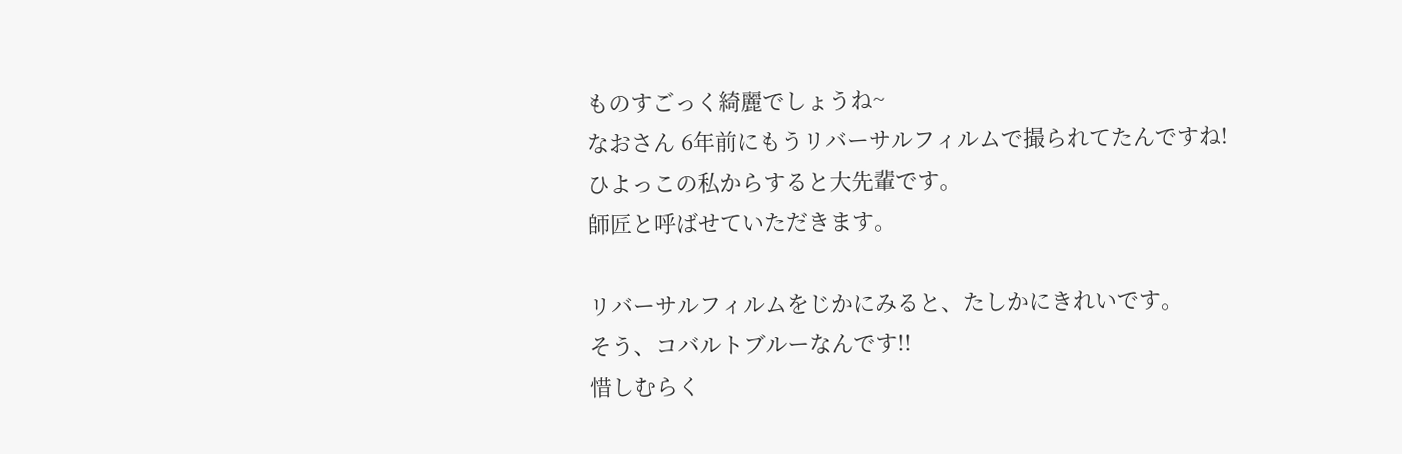ものすごっく綺麗でしょうね~
なおさん 6年前にもうリバーサルフィルムで撮られてたんですね!
ひよっこの私からすると大先輩です。
師匠と呼ばせていただきます。

リバーサルフィルムをじかにみると、たしかにきれいです。
そう、コバルトブルーなんです!!
惜しむらく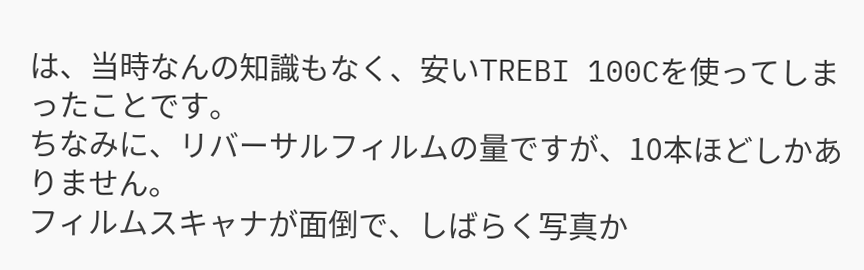は、当時なんの知識もなく、安いTREBI 100Cを使ってしまったことです。
ちなみに、リバーサルフィルムの量ですが、10本ほどしかありません。
フィルムスキャナが面倒で、しばらく写真か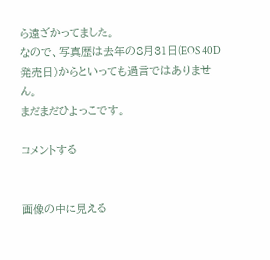ら遠ざかってました。
なので、写真歴は去年の8月31日(EOS 40D発売日)からといっても過言ではありません。
まだまだひよっこです。

コメントする


画像の中に見える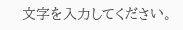文字を入力してください。